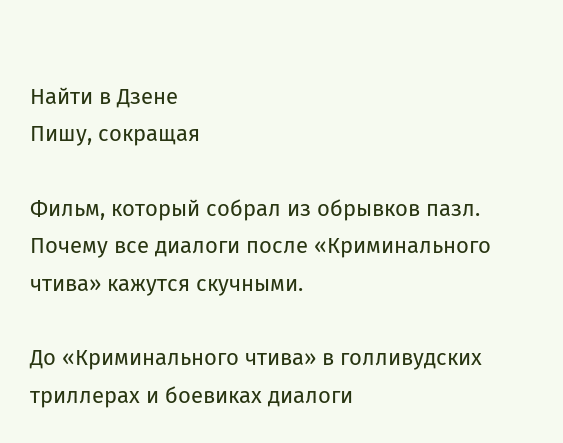Найти в Дзене
Пишу, сокращая

Фильм, который собрал из обрывков пазл. Почему все диалоги после «Криминального чтива» кажутся скучными.

До «Криминального чтива» в голливудских триллерах и боевиках диалоги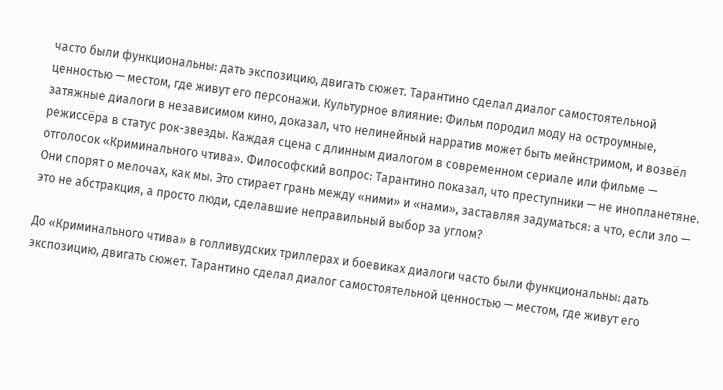часто были функциональны: дать экспозицию, двигать сюжет. Тарантино сделал диалог самостоятельной ценностью — местом, где живут его персонажи. Культурное влияние: Фильм породил моду на остроумные, затяжные диалоги в независимом кино, доказал, что нелинейный нарратив может быть мейнстримом, и возвёл режиссёра в статус рок-звезды. Каждая сцена с длинным диалогом в современном сериале или фильме — отголосок «Криминального чтива». Философский вопрос: Тарантино показал, что преступники — не инопланетяне. Они спорят о мелочах, как мы. Это стирает грань между «ними» и «нами», заставляя задуматься: а что, если зло — это не абстракция, а просто люди, сделавшие неправильный выбор за углом?

До «Криминального чтива» в голливудских триллерах и боевиках диалоги часто были функциональны: дать экспозицию, двигать сюжет. Тарантино сделал диалог самостоятельной ценностью — местом, где живут его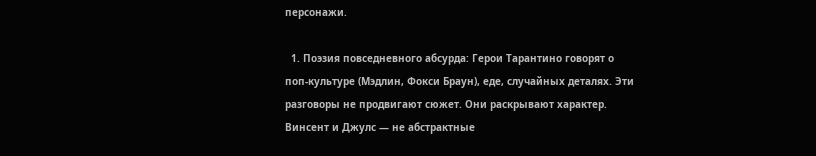персонажи.

  1. Поэзия повседневного абсурда: Герои Тарантино говорят о поп-культуре (Мэдлин, Фокси Браун), еде, случайных деталях. Эти разговоры не продвигают сюжет. Они раскрывают характер. Винсент и Джулс — не абстрактные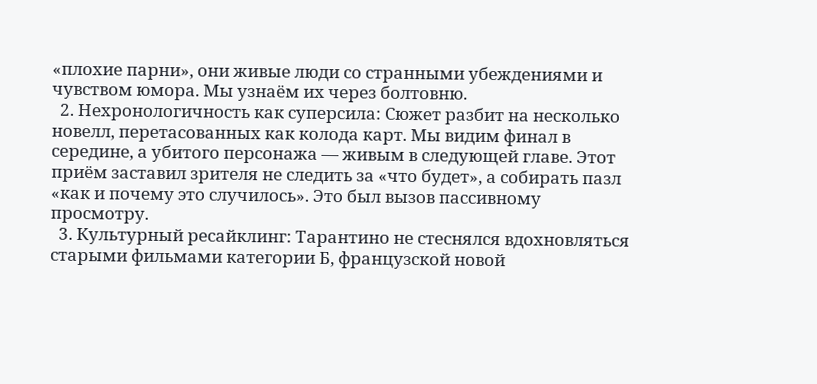«плохие парни», они живые люди со странными убеждениями и чувством юмора. Мы узнаём их через болтовню.
  2. Нехронологичность как суперсила: Сюжет разбит на несколько новелл, перетасованных как колода карт. Мы видим финал в середине, а убитого персонажа — живым в следующей главе. Этот приём заставил зрителя не следить за «что будет», а собирать пазл «как и почему это случилось». Это был вызов пассивному просмотру.
  3. Культурный ресайклинг: Тарантино не стеснялся вдохновляться старыми фильмами категории Б, французской новой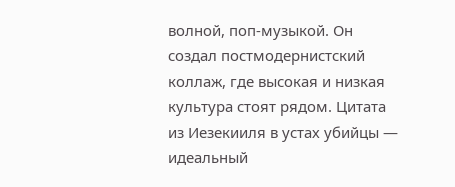волной, поп-музыкой. Он создал постмодернистский коллаж, где высокая и низкая культура стоят рядом. Цитата из Иезекииля в устах убийцы — идеальный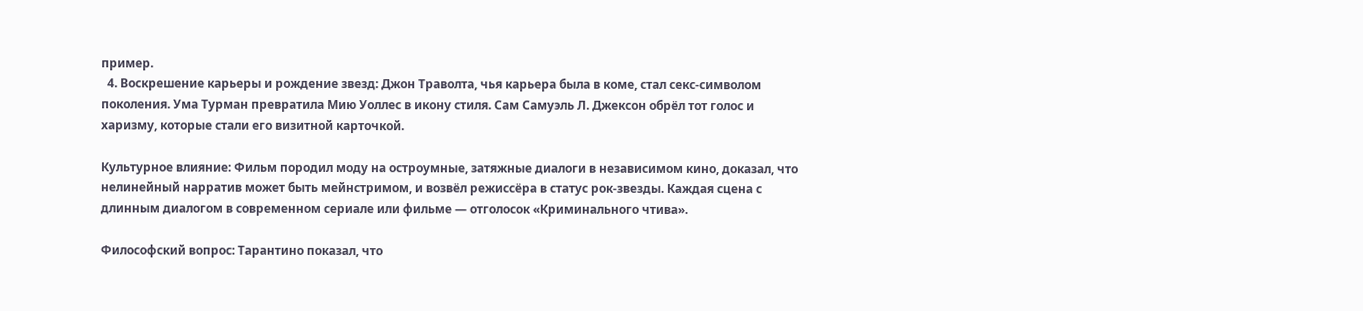пример.
  4. Воскрешение карьеры и рождение звезд: Джон Траволта, чья карьера была в коме, стал секс-символом поколения. Ума Турман превратила Мию Уоллес в икону стиля. Сам Самуэль Л. Джексон обрёл тот голос и харизму, которые стали его визитной карточкой.

Культурное влияние: Фильм породил моду на остроумные, затяжные диалоги в независимом кино, доказал, что нелинейный нарратив может быть мейнстримом, и возвёл режиссёра в статус рок-звезды. Каждая сцена с длинным диалогом в современном сериале или фильме — отголосок «Криминального чтива».

Философский вопрос: Тарантино показал, что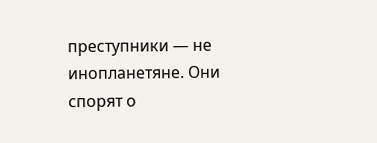преступники — не инопланетяне. Они спорят о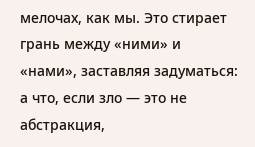мелочах, как мы. Это стирает грань между «ними» и «нами», заставляя задуматься: а что, если зло — это не абстракция,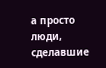а просто люди, сделавшие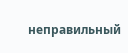неправильный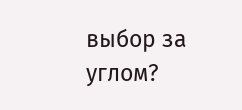выбор за углом?